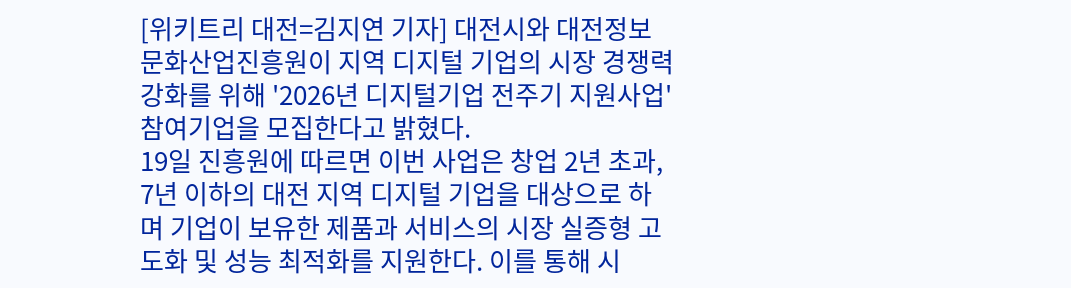[위키트리 대전=김지연 기자] 대전시와 대전정보문화산업진흥원이 지역 디지털 기업의 시장 경쟁력 강화를 위해 '2026년 디지털기업 전주기 지원사업' 참여기업을 모집한다고 밝혔다.
19일 진흥원에 따르면 이번 사업은 창업 2년 초과, 7년 이하의 대전 지역 디지털 기업을 대상으로 하며 기업이 보유한 제품과 서비스의 시장 실증형 고도화 및 성능 최적화를 지원한다. 이를 통해 시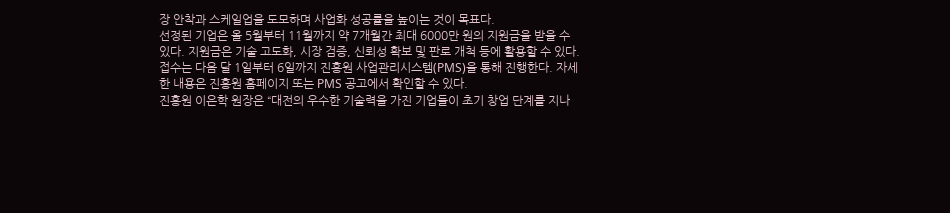장 안착과 스케일업을 도모하며 사업화 성공률을 높이는 것이 목표다.
선정된 기업은 올 5월부터 11월까지 약 7개월간 최대 6000만 원의 지원금을 받을 수 있다. 지원금은 기술 고도화, 시장 검증, 신뢰성 확보 및 판로 개척 등에 활용할 수 있다.
접수는 다음 달 1일부터 6일까지 진흥원 사업관리시스템(PMS)을 통해 진행한다. 자세한 내용은 진흥원 홈페이지 또는 PMS 공고에서 확인할 수 있다.
진흥원 이은학 원장은 “대전의 우수한 기술력을 가진 기업들이 초기 창업 단계를 지나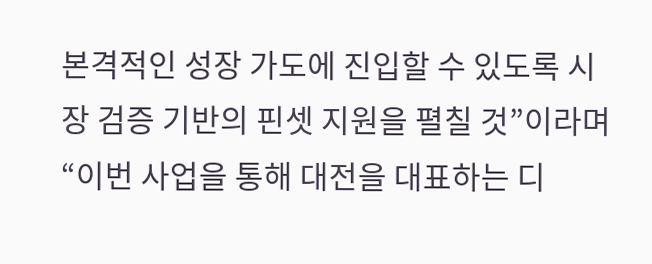본격적인 성장 가도에 진입할 수 있도록 시장 검증 기반의 핀셋 지원을 펼칠 것”이라며 “이번 사업을 통해 대전을 대표하는 디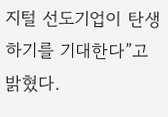지털 선도기업이 탄생하기를 기대한다”고 밝혔다.